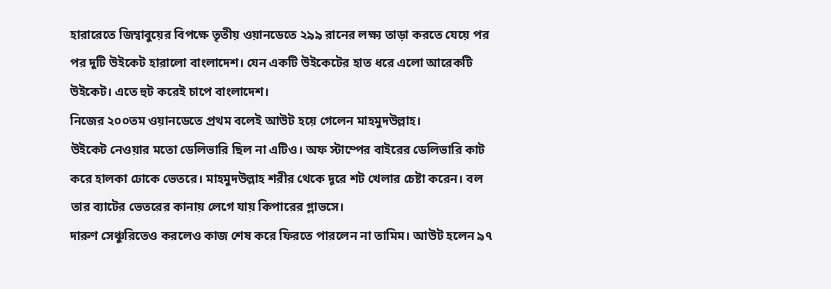হারারেতে জিম্বাবুয়ের বিপক্ষে তৃতীয় ওয়ানডেতে ২৯৯ রানের লক্ষ্য তাড়া করতে যেয়ে পর পর দুটি উইকেট হারালো বাংলাদেশ। যেন একটি উইকেটের হাত ধরে এলো আরেকটি উইকেট। এতে হুট করেই চাপে বাংলাদেশ।
নিজের ২০০তম ওয়ানডেতে প্রথম বলেই আউট হয়ে গেলেন মাহমুদউল্লাহ।
উইকেট নেওয়ার মতো ডেলিভারি ছিল না এটিও। অফ স্টাম্পের বাইরের ডেলিভারি কাট করে হালকা ঢোকে ভেতরে। মাহমুদউল্লাহ শরীর থেকে দূরে শট খেলার চেষ্টা করেন। বল তার ব্যাটের ভেতরের কানায় লেগে যায় কিপারের গ্লাভসে।
দারুণ সেঞ্চুরিতেও করলেও কাজ শেষ করে ফিরতে পারলেন না তামিম। আউট হলেন ৯৭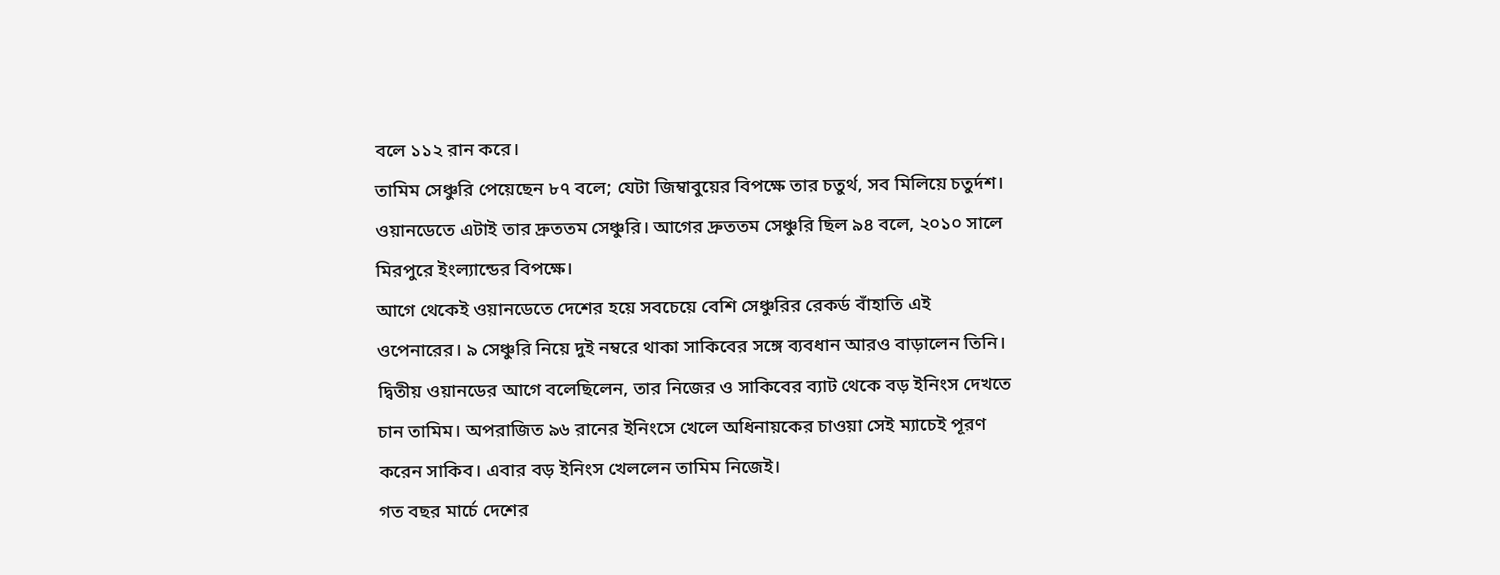বলে ১১২ রান করে।
তামিম সেঞ্চুরি পেয়েছেন ৮৭ বলে; যেটা জিম্বাবুয়ের বিপক্ষে তার চতুর্থ, সব মিলিয়ে চতুর্দশ।
ওয়ানডেতে এটাই তার দ্রুততম সেঞ্চুরি। আগের দ্রুততম সেঞ্চুরি ছিল ৯৪ বলে, ২০১০ সালে মিরপুরে ইংল্যান্ডের বিপক্ষে।
আগে থেকেই ওয়ানডেতে দেশের হয়ে সবচেয়ে বেশি সেঞ্চুরির রেকর্ড বাঁহাতি এই ওপেনারের। ৯ সেঞ্চুরি নিয়ে দুই নম্বরে থাকা সাকিবের সঙ্গে ব্যবধান আরও বাড়ালেন তিনি।
দ্বিতীয় ওয়ানডের আগে বলেছিলেন, তার নিজের ও সাকিবের ব্যাট থেকে বড় ইনিংস দেখতে চান তামিম। অপরাজিত ৯৬ রানের ইনিংসে খেলে অধিনায়কের চাওয়া সেই ম্যাচেই পূরণ করেন সাকিব। এবার বড় ইনিংস খেললেন তামিম নিজেই।
গত বছর মার্চে দেশের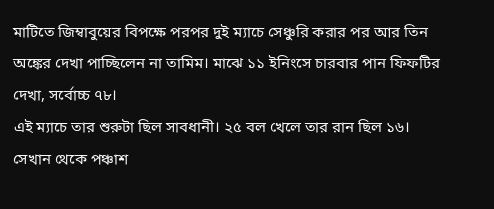মাটিতে জিম্বাবুয়ের বিপক্ষে পরপর দুই ম্যাচে সেঞ্চুরি করার পর আর তিন অঙ্কের দেখা পাচ্ছিলেন না তামিম। মাঝে ১১ ইনিংসে চারবার পান ফিফটির দেখা, সর্বোচ্চ ৭৮।
এই ম্যাচে তার শুরুটা ছিল সাবধানী। ২৫ বল খেলে তার রান ছিল ১৬। সেখান থেকে পঞ্চাশ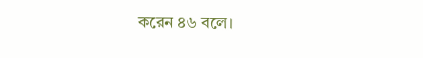করেন ৪৬ বলে।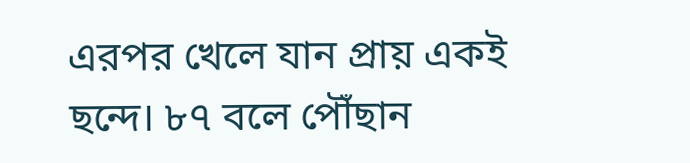এরপর খেলে যান প্রায় একই ছন্দে। ৮৭ বলে পৌঁছান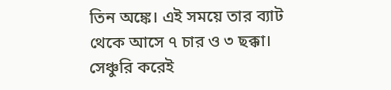তিন অঙ্কে। এই সময়ে তার ব্যাট থেকে আসে ৭ চার ও ৩ ছক্কা। সেঞ্চুরি করেই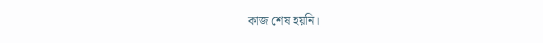কাজ শেষ হয়নি।